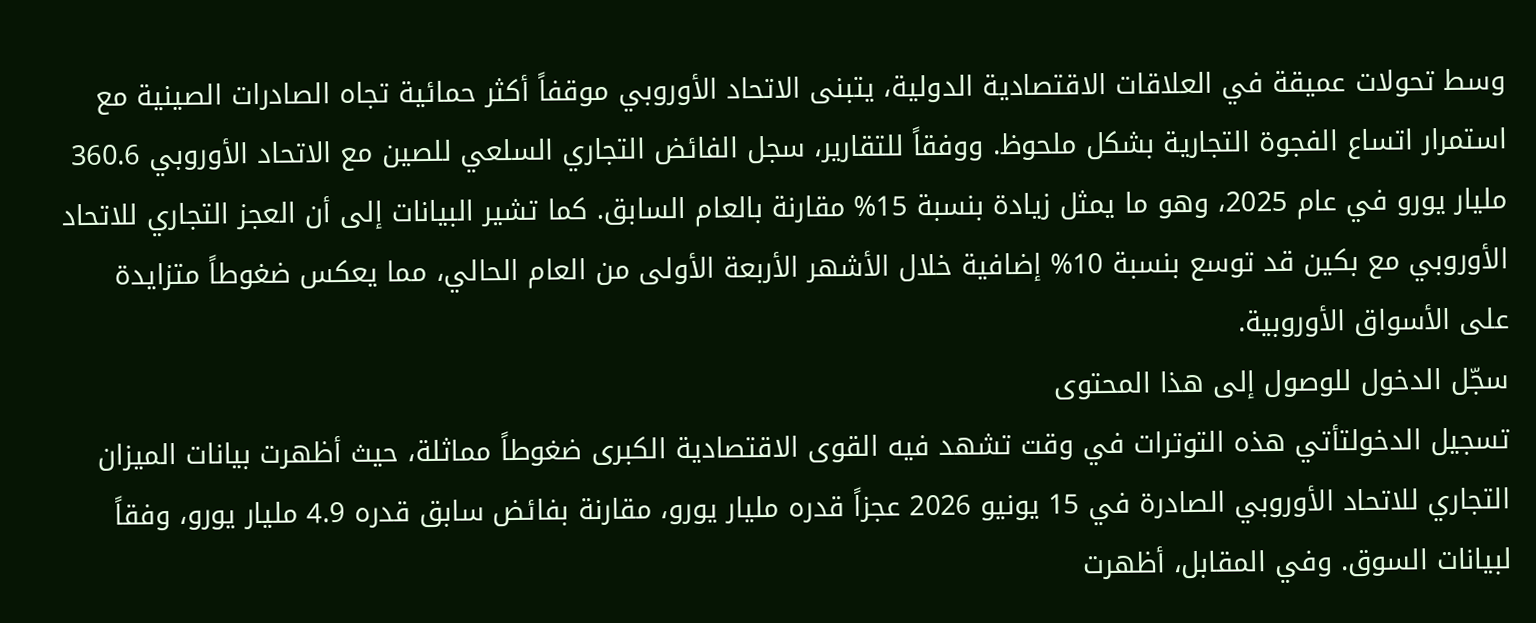وسط تحولات عميقة في العلاقات الاقتصادية الدولية، يتبنى الاتحاد الأوروبي موقفاً أكثر حمائية تجاه الصادرات الصينية مع استمرار اتساع الفجوة التجارية بشكل ملحوظ. ووفقاً للتقارير، سجل الفائض التجاري السلعي للصين مع الاتحاد الأوروبي 360.6 مليار يورو في عام 2025، وهو ما يمثل زيادة بنسبة 15% مقارنة بالعام السابق. كما تشير البيانات إلى أن العجز التجاري للاتحاد الأوروبي مع بكين قد توسع بنسبة 10% إضافية خلال الأشهر الأربعة الأولى من العام الحالي، مما يعكس ضغوطاً متزايدة على الأسواق الأوروبية.
سجّل الدخول للوصول إلى هذا المحتوى
تسجيل الدخولتأتي هذه التوترات في وقت تشهد فيه القوى الاقتصادية الكبرى ضغوطاً مماثلة، حيث أظهرت بيانات الميزان التجاري للاتحاد الأوروبي الصادرة في 15 يونيو 2026 عجزاً قدره مليار يورو، مقارنة بفائض سابق قدره 4.9 مليار يورو، وفقاً لبيانات السوق. وفي المقابل، أظهرت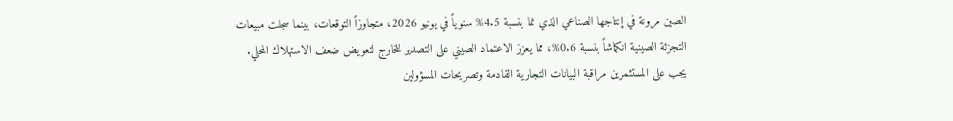الصين مرونة في إنتاجها الصناعي الذي نما بنسبة 4.5% سنوياً في يونيو 2026، متجاوزاً التوقعات، بينما سجلت مبيعات التجزئة الصينية انكماشاً بنسبة 0.6%، مما يعزز الاعتماد الصيني على التصدير للخارج لتعويض ضعف الاستهلاك المحلي.
يجب على المستثمرين مراقبة البيانات التجارية القادمة وتصريحات المسؤولين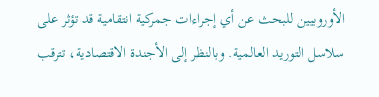الأوروبيين للبحث عن أي إجراءات جمركية انتقامية قد تؤثر على سلاسل التوريد العالمية. وبالنظر إلى الأجندة الاقتصادية، تترقب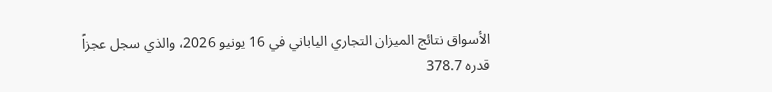الأسواق نتائج الميزان التجاري الياباني في 16 يونيو 2026، والذي سجل عجزاً قدره 378.7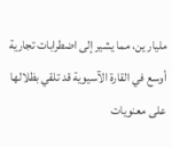مليار ين، مما يشير إلى اضطرابات تجارية أوسع في القارة الآسيوية قد تلقي بظلالها على معنويات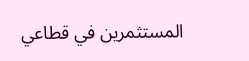المستثمرين في قطاعي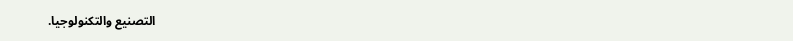التصنيع والتكنولوجيا.